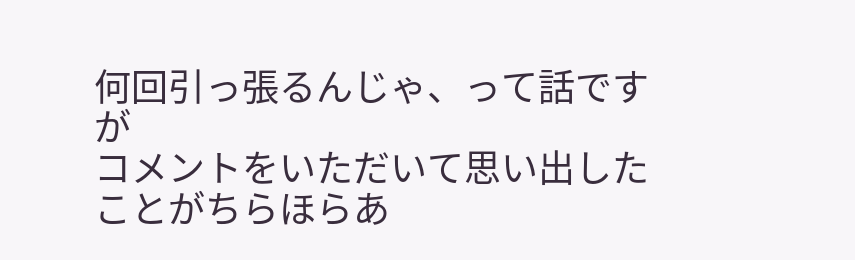何回引っ張るんじゃ、って話ですが
コメントをいただいて思い出したことがちらほらあ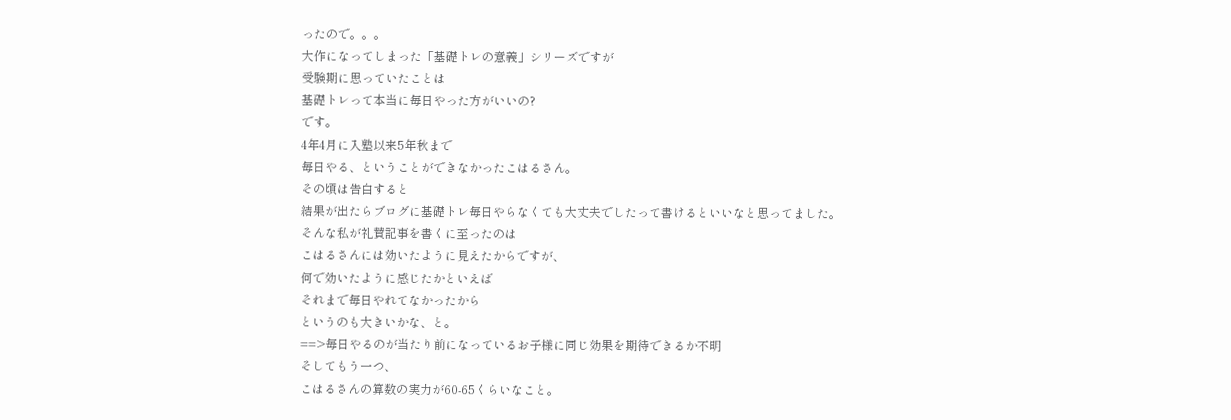ったので。。。
大作になってしまった「基礎トレの意義」シリーズですが
受験期に思っていたことは
基礎トレって本当に毎日やった方がいいの?
です。
4年4月に入塾以来5年秋まで
毎日やる、ということができなかったこはるさん。
その頃は告白すると
結果が出たらブログに基礎トレ毎日やらなくても大丈夫でしたって書けるといいなと思ってました。
そんな私が礼賛記事を書くに至ったのは
こはるさんには効いたように見えたからですが、
何で効いたように感じたかといえば
それまで毎日やれてなかったから
というのも大きいかな、と。
==>毎日やるのが当たり前になっているお子様に同じ効果を期待できるか不明
そしてもう一つ、
こはるさんの算数の実力が60-65くらいなこと。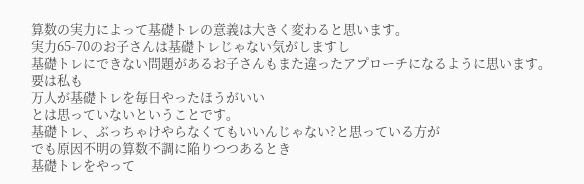算数の実力によって基礎トレの意義は大きく変わると思います。
実力65-70のお子さんは基礎トレじゃない気がしますし
基礎トレにできない問題があるお子さんもまた違ったアプローチになるように思います。
要は私も
万人が基礎トレを毎日やったほうがいい
とは思っていないということです。
基礎トレ、ぶっちゃけやらなくてもいいんじゃない?と思っている方が
でも原因不明の算数不調に陥りつつあるとき
基礎トレをやって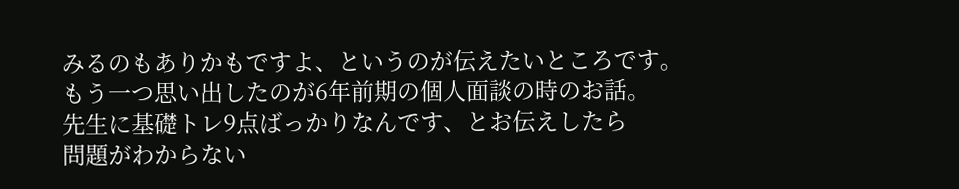みるのもありかもですよ、というのが伝えたいところです。
もう一つ思い出したのが6年前期の個人面談の時のお話。
先生に基礎トレ9点ばっかりなんです、とお伝えしたら
問題がわからない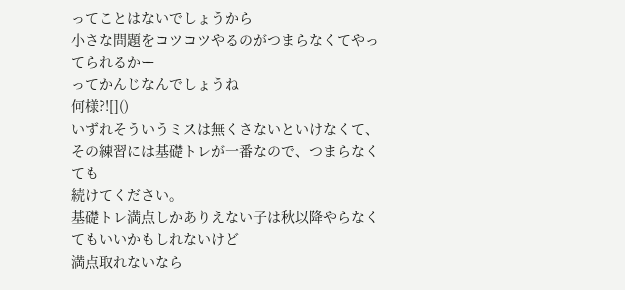ってことはないでしょうから
小さな問題をコツコツやるのがつまらなくてやってられるかー
ってかんじなんでしょうね
何様?![]()
いずれそういうミスは無くさないといけなくて、
その練習には基礎トレが一番なので、つまらなくても
続けてください。
基礎トレ満点しかありえない子は秋以降やらなくてもいいかもしれないけど
満点取れないなら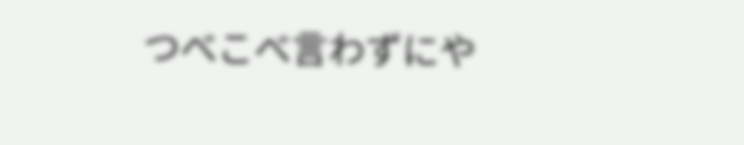つべこべ言わずにや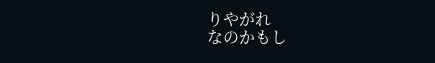りやがれ
なのかもし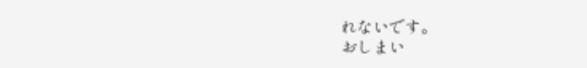れないです。
おしまい